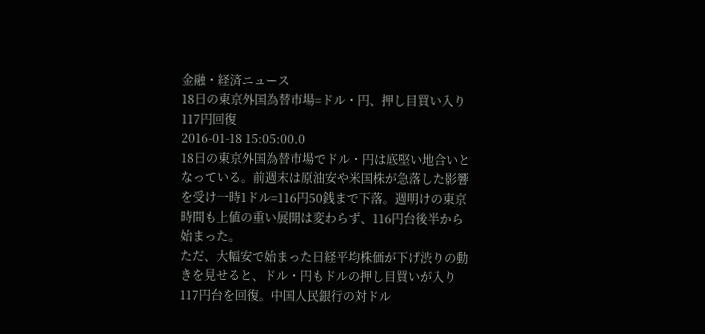金融・経済ニュース
18日の東京外国為替市場=ドル・円、押し目買い入り117円回復
2016-01-18 15:05:00.0
18日の東京外国為替市場でドル・円は底堅い地合いとなっている。前週末は原油安や米国株が急落した影響を受け一時1ドル=116円50銭まで下落。週明けの東京時間も上値の重い展開は変わらず、116円台後半から始まった。
ただ、大幅安で始まった日経平均株価が下げ渋りの動きを見せると、ドル・円もドルの押し目買いが入り117円台を回復。中国人民銀行の対ドル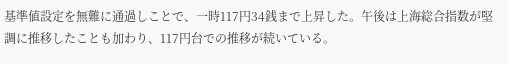基準値設定を無難に通過しことで、一時117円34銭まで上昇した。午後は上海総合指数が堅調に推移したことも加わり、117円台での推移が続いている。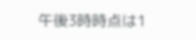午後3時時点は1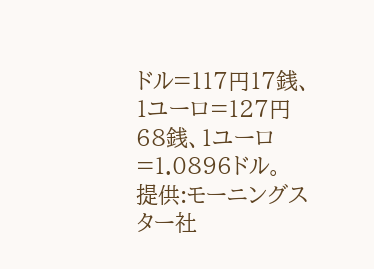ドル=117円17銭、1ユーロ=127円68銭、1ユーロ=1.0896ドル。
提供:モーニングスター社